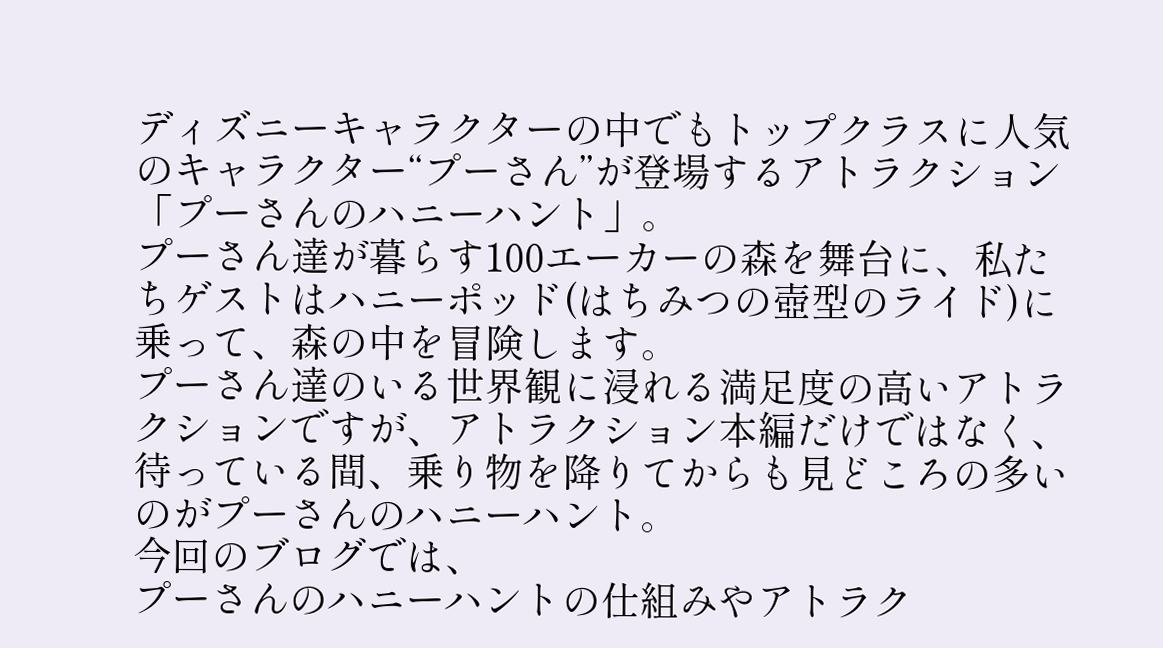ディズニーキャラクターの中でもトップクラスに人気のキャラクター“プーさん”が登場するアトラクション「プーさんのハニーハント」。
プーさん達が暮らす100エーカーの森を舞台に、私たちゲストはハニーポッド(はちみつの壺型のライド)に乗って、森の中を冒険します。
プーさん達のいる世界観に浸れる満足度の高いアトラクションですが、アトラクション本編だけではなく、待っている間、乗り物を降りてからも見どころの多いのがプーさんのハニーハント。
今回のブログでは、
プーさんのハニーハントの仕組みやアトラク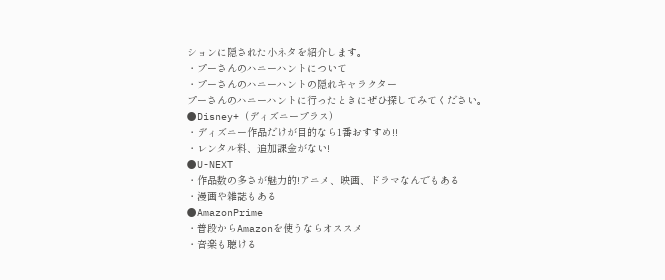ションに隠された小ネタを紹介します。
・プーさんのハニーハントについて
・プーさんのハニーハントの隠れキャラクター
プーさんのハニーハントに行ったときにぜひ探してみてください。
●Disney+ (ディズニープラス)
・ディズニー作品だけが目的なら1番おすすめ!!
・レンタル料、追加課金がない!
●U-NEXT
・作品数の多さが魅力的!アニメ、映画、ドラマなんでもある
・漫画や雑誌もある
●AmazonPrime
・普段からAmazonを使うならオススメ
・音楽も聴ける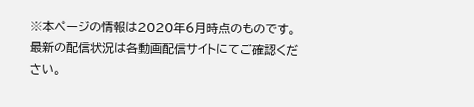※本ページの情報は2020年6月時点のものです。最新の配信状況は各動画配信サイトにてご確認ください。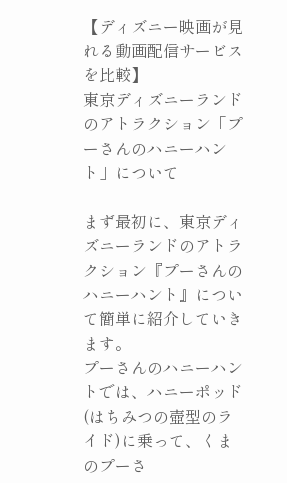【ディズニー映画が見れる動画配信サービスを比較】
東京ディズニーランドのアトラクション「プーさんのハニーハント」について

まず最初に、東京ディズニーランドのアトラクション『プーさんのハニーハント』について簡単に紹介していきます。
プーさんのハニーハントでは、ハニーポッド(はちみつの壺型のライド)に乗って、くまのプーさ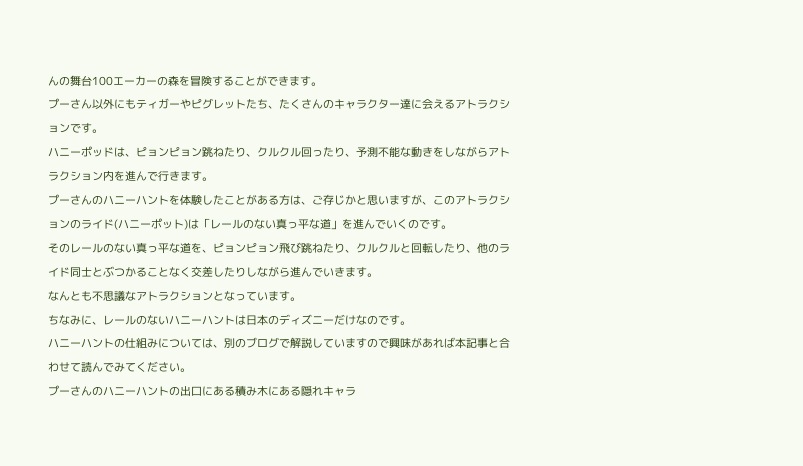んの舞台100エーカーの森を冒険することができます。
プーさん以外にもティガーやピグレットたち、たくさんのキャラクター達に会えるアトラクションです。
ハニーポッドは、ピョンピョン跳ねたり、クルクル回ったり、予測不能な動きをしながらアトラクション内を進んで行きます。
プーさんのハニーハントを体験したことがある方は、ご存じかと思いますが、このアトラクションのライド(ハニーポット)は「レールのない真っ平な道」を進んでいくのです。
そのレールのない真っ平な道を、ピョンピョン飛び跳ねたり、クルクルと回転したり、他のライド同士とぶつかることなく交差したりしながら進んでいきます。
なんとも不思議なアトラクションとなっています。
ちなみに、レールのないハニーハントは日本のディズニーだけなのです。
ハニーハントの仕組みについては、別のブログで解説していますので興味があれば本記事と合わせて読んでみてください。
プーさんのハニーハントの出口にある積み木にある隠れキャラ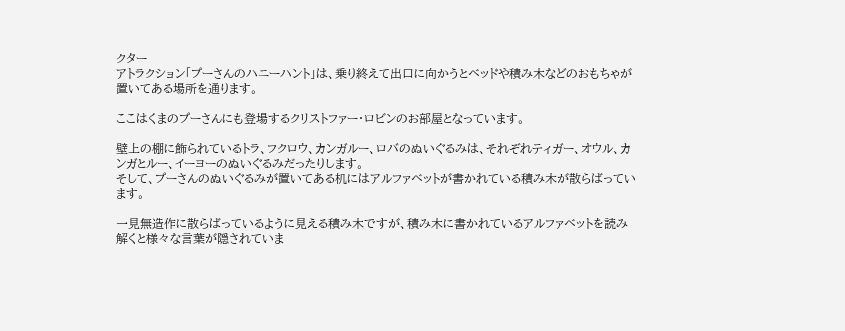クター
アトラクション「プーさんのハニーハント」は、乗り終えて出口に向かうとベッドや積み木などのおもちゃが置いてある場所を通ります。

ここはくまのプーさんにも登場するクリストファー・ロビンのお部屋となっています。

壁上の棚に飾られているトラ、フクロウ、カンガルー、ロバのぬいぐるみは、それぞれティガー、オウル、カンガとルー、イーヨーのぬいぐるみだったりします。
そして、プーさんのぬいぐるみが置いてある机にはアルファベットが書かれている積み木が散らばっています。

一見無造作に散らばっているように見える積み木ですが、積み木に書かれているアルファベットを読み解くと様々な言葉が隠されていま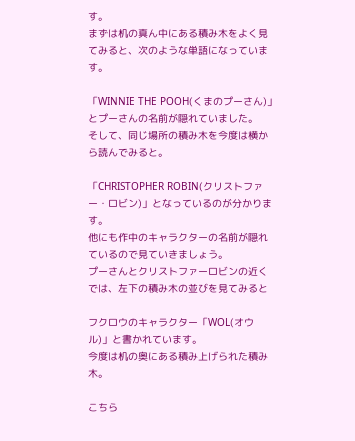す。
まずは机の真ん中にある積み木をよく見てみると、次のような単語になっています。

「WINNIE THE POOH(くまのプーさん)」とプーさんの名前が隠れていました。
そして、同じ場所の積み木を今度は横から読んでみると。

「CHRISTOPHER ROBIN(クリストファー・ロビン)」となっているのが分かります。
他にも作中のキャラクターの名前が隠れているので見ていきましょう。
プーさんとクリストファーロビンの近くでは、左下の積み木の並びを見てみると

フクロウのキャラクター「WOL(オウル)」と書かれています。
今度は机の奥にある積み上げられた積み木。

こちら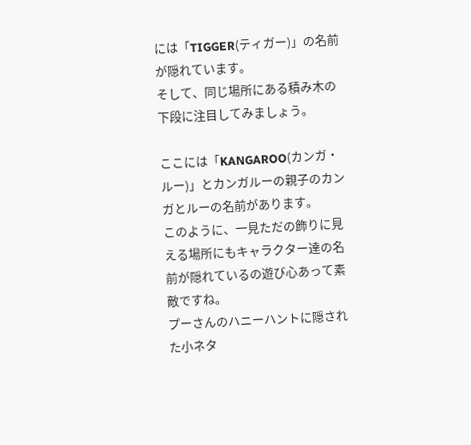には「TIGGER(ティガー)」の名前が隠れています。
そして、同じ場所にある積み木の下段に注目してみましょう。

ここには「KANGAROO(カンガ・ルー)」とカンガルーの親子のカンガとルーの名前があります。
このように、一見ただの飾りに見える場所にもキャラクター達の名前が隠れているの遊び心あって素敵ですね。
プーさんのハニーハントに隠された小ネタ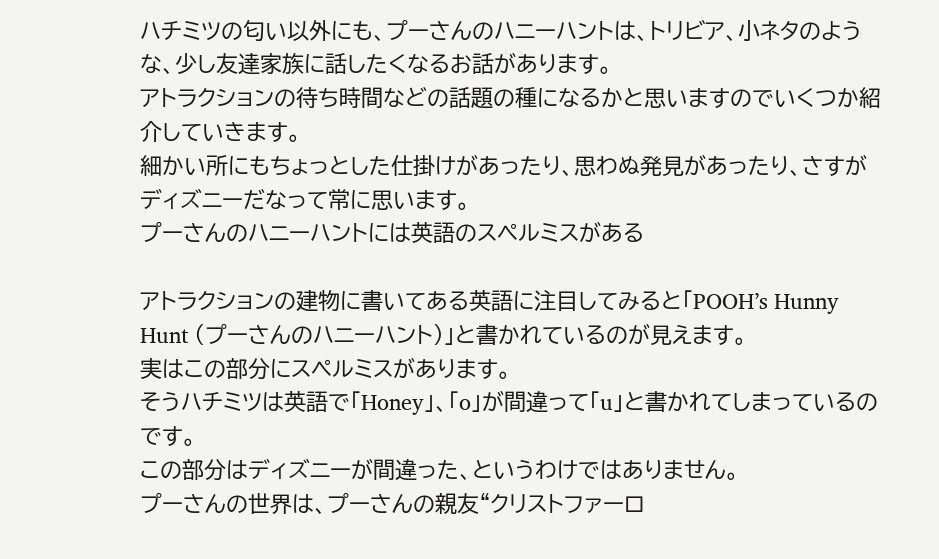ハチミツの匂い以外にも、プーさんのハニーハントは、トリビア、小ネタのような、少し友達家族に話したくなるお話があります。
アトラクションの待ち時間などの話題の種になるかと思いますのでいくつか紹介していきます。
細かい所にもちょっとした仕掛けがあったり、思わぬ発見があったり、さすがディズニーだなって常に思います。
プーさんのハニーハントには英語のスペルミスがある

アトラクションの建物に書いてある英語に注目してみると「POOH’s Hunny Hunt (プーさんのハニーハント)」と書かれているのが見えます。
実はこの部分にスペルミスがあります。
そうハチミツは英語で「Honey」、「o」が間違って「u」と書かれてしまっているのです。
この部分はディズニーが間違った、というわけではありません。
プーさんの世界は、プーさんの親友“クリストファーロ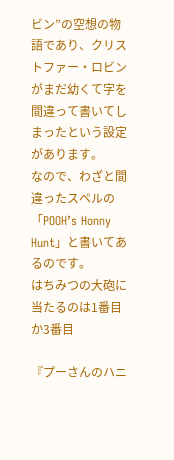ビン”の空想の物語であり、クリストファー・ロビンがまだ幼くて字を間違って書いてしまったという設定があります。
なので、わざと間違ったスペルの「POOH’s Honny Hunt」と書いてあるのです。
はちみつの大砲に当たるのは1番目か3番目

『プーさんのハニ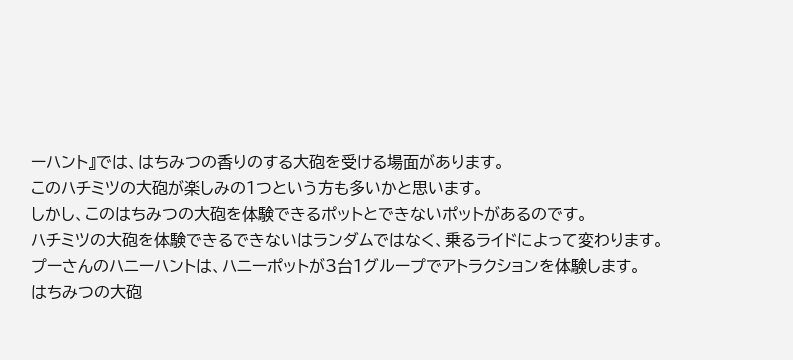ーハント』では、はちみつの香りのする大砲を受ける場面があります。
このハチミツの大砲が楽しみの1つという方も多いかと思います。
しかし、このはちみつの大砲を体験できるポットとできないポットがあるのです。
ハチミツの大砲を体験できるできないはランダムではなく、乗るライドによって変わります。
プーさんのハニーハントは、ハニーポットが3台1グループでアトラクションを体験します。
はちみつの大砲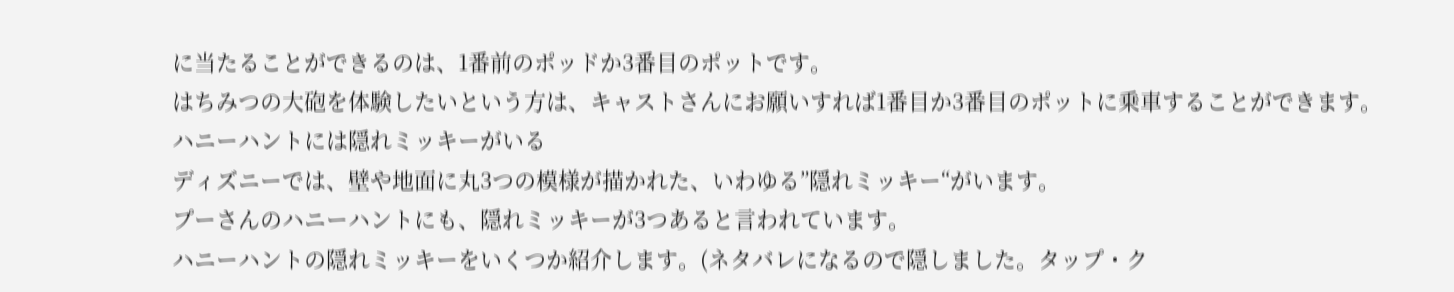に当たることができるのは、1番前のポッドか3番目のポットです。
はちみつの大砲を体験したいという方は、キャストさんにお願いすれば1番目か3番目のポットに乗車することができます。
ハニーハントには隠れミッキーがいる
ディズニーでは、壁や地面に丸3つの模様が描かれた、いわゆる”隠れミッキー“がいます。
プーさんのハニーハントにも、隠れミッキーが3つあると言われています。
ハニーハントの隠れミッキーをいくつか紹介します。(ネタバレになるので隠しました。タップ・ク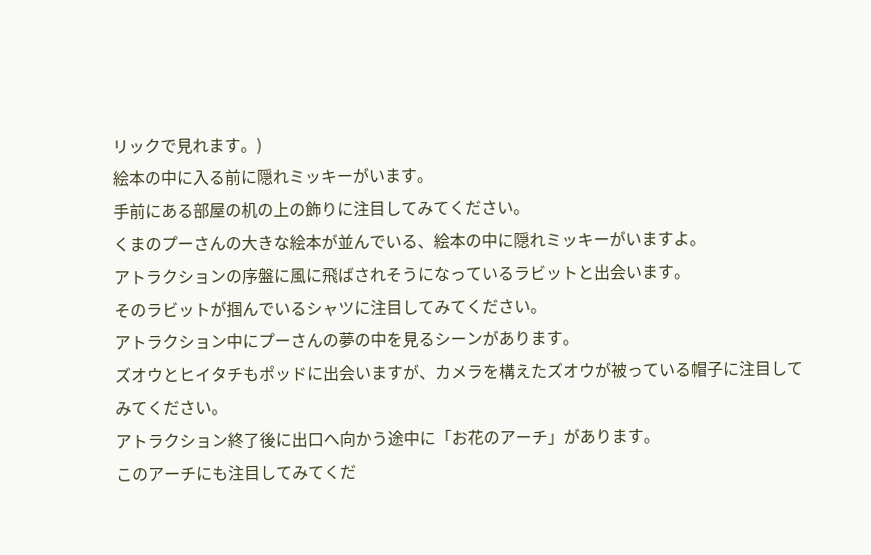リックで見れます。)
絵本の中に入る前に隠れミッキーがいます。
手前にある部屋の机の上の飾りに注目してみてください。
くまのプーさんの大きな絵本が並んでいる、絵本の中に隠れミッキーがいますよ。
アトラクションの序盤に風に飛ばされそうになっているラビットと出会います。
そのラビットが掴んでいるシャツに注目してみてください。
アトラクション中にプーさんの夢の中を見るシーンがあります。
ズオウとヒイタチもポッドに出会いますが、カメラを構えたズオウが被っている帽子に注目してみてください。
アトラクション終了後に出口へ向かう途中に「お花のアーチ」があります。
このアーチにも注目してみてくだ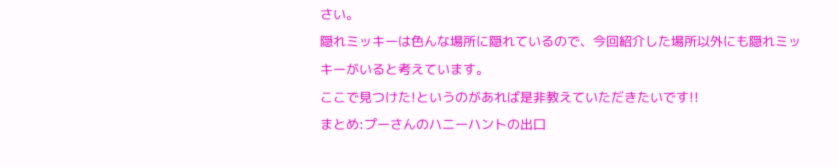さい。
隠れミッキーは色んな場所に隠れているので、今回紹介した場所以外にも隠れミッキーがいると考えています。
ここで見つけた!というのがあれば是非教えていただきたいです!!
まとめ:プーさんのハニーハントの出口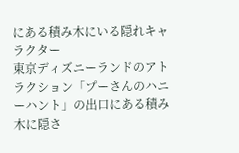にある積み木にいる隠れキャラクター
東京ディズニーランドのアトラクション「プーさんのハニーハント」の出口にある積み木に隠さ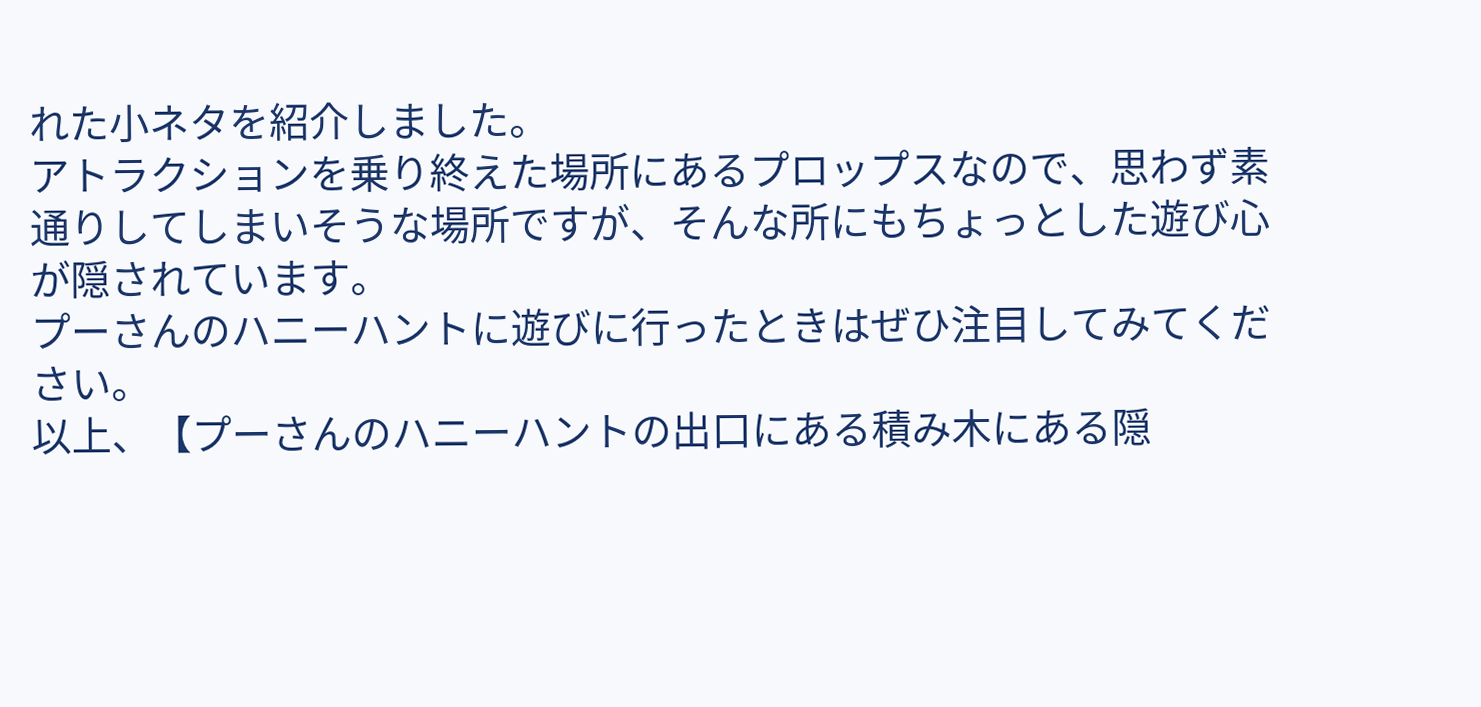れた小ネタを紹介しました。
アトラクションを乗り終えた場所にあるプロップスなので、思わず素通りしてしまいそうな場所ですが、そんな所にもちょっとした遊び心が隠されています。
プーさんのハニーハントに遊びに行ったときはぜひ注目してみてください。
以上、【プーさんのハニーハントの出口にある積み木にある隠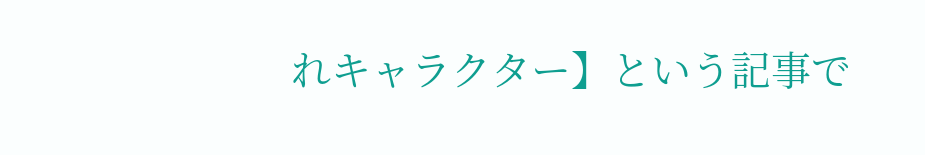れキャラクター】という記事で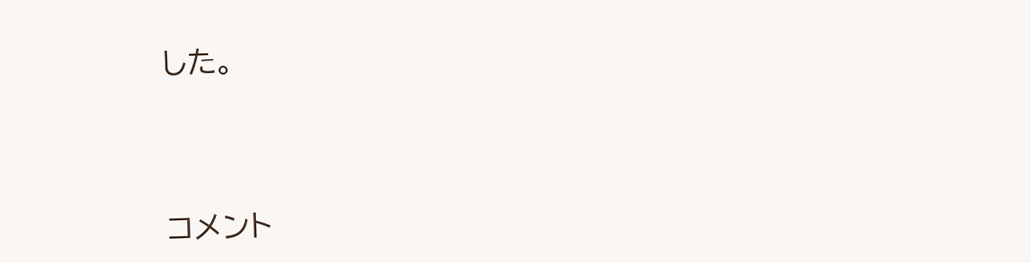した。




コメント